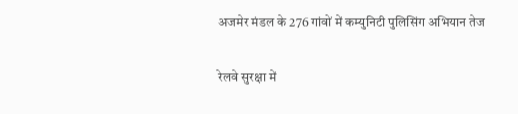अजमेर मंडल के 276 गांवों में कम्युनिटी पुलिसिंग अभियान तेज

रेलवे सुरक्षा में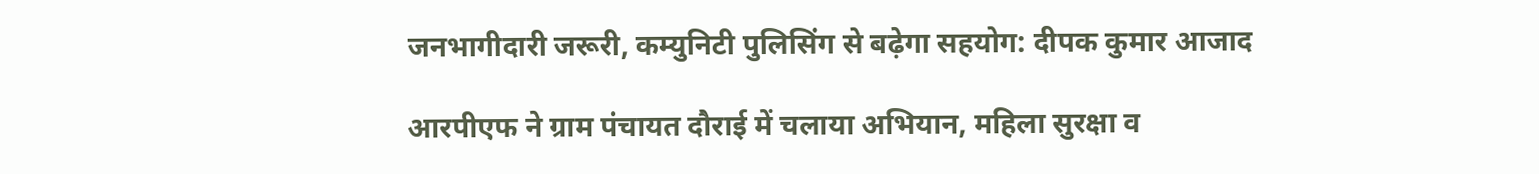जनभागीदारी जरूरी, कम्युनिटी पुलिसिंग से बढ़ेगा सहयोग: दीपक कुमार आजाद

आरपीएफ ने ग्राम पंचायत दौराई में चलाया अभियान, महिला सुरक्षा व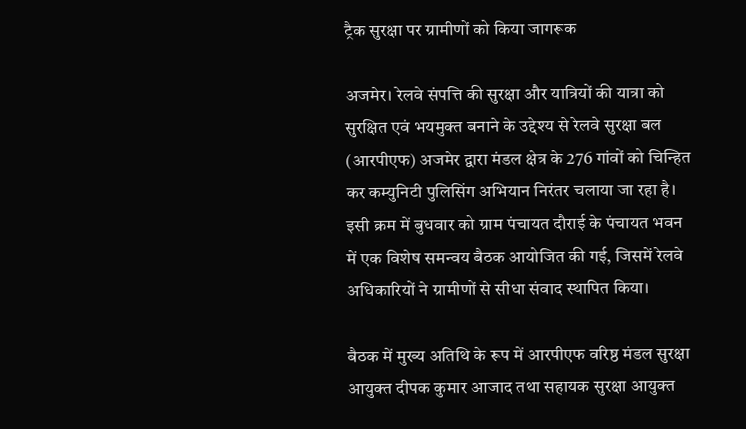ट्रैक सुरक्षा पर ग्रामीणों को किया जागरूक

अजमेर। रेलवे संपत्ति की सुरक्षा और यात्रियों की यात्रा को सुरक्षित एवं भयमुक्त बनाने के उद्देश्य से रेलवे सुरक्षा बल (आरपीएफ) अजमेर द्वारा मंडल क्षेत्र के 276 गांवों को चिन्हित कर कम्युनिटी पुलिसिंग अभियान निरंतर चलाया जा रहा है। इसी क्रम में बुधवार को ग्राम पंचायत दौराई के पंचायत भवन में एक विशेष समन्वय बैठक आयोजित की गई, जिसमें रेलवे अधिकारियों ने ग्रामीणों से सीधा संवाद स्थापित किया।

बैठक में मुख्य अतिथि के रूप में आरपीएफ वरिष्ठ मंडल सुरक्षा आयुक्त दीपक कुमार आजाद तथा सहायक सुरक्षा आयुक्त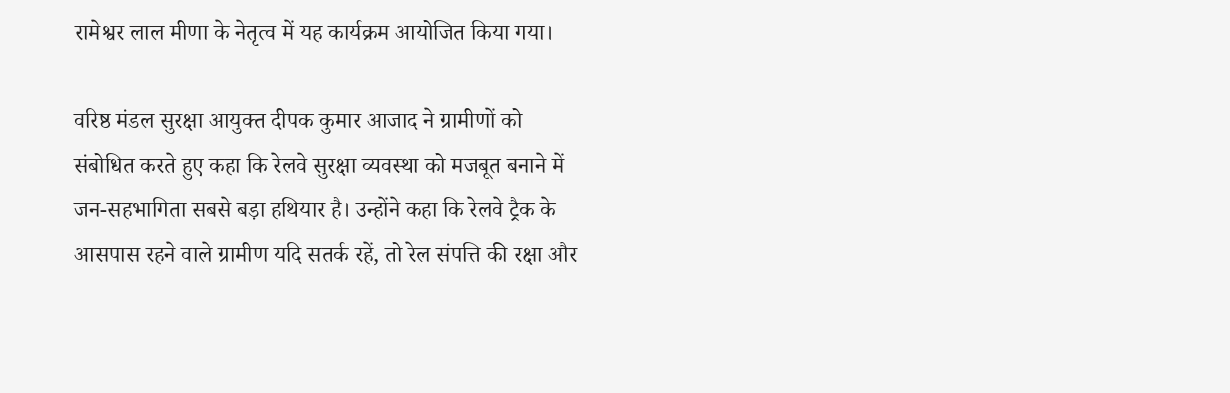रामेश्वर लाल मीणा के नेतृत्व में यह कार्यक्रम आयोजित किया गया।

वरिष्ठ मंडल सुरक्षा आयुक्त दीपक कुमार आजाद ने ग्रामीणों को संबोधित करते हुए कहा कि रेलवे सुरक्षा व्यवस्था को मजबूत बनाने में जन-सहभागिता सबसे बड़ा हथियार है। उन्होंने कहा कि रेलवे ट्रैक के आसपास रहने वाले ग्रामीण यदि सतर्क रहें, तो रेल संपत्ति की रक्षा और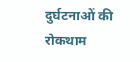दुर्घटनाओं की रोकथाम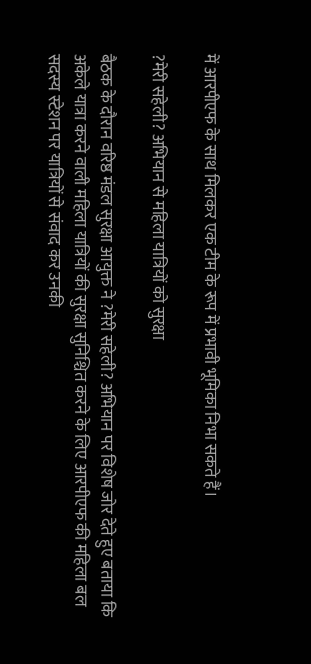में आरपीएफ के साथ मिलकर एक टीम के रूप में प्रभावी भूमिका निभा सकते हैं।

?मेरी सहेली? अभियान से महिला यात्रियों को सुरक्षा

बैठक के दौरान वरिष्ठ मंडल सुरक्षा आयुक्त ने ?मेरी सहेली? अभियान पर विशेष जोर देते हुए बताया कि अकेले यात्रा करने वाली महिला यात्रियों की सुरक्षा सुनिश्चित करने के लिए आरपीएफ की महिला बल सदस्य स्टेशन पर यात्रियों से संवाद कर उनकी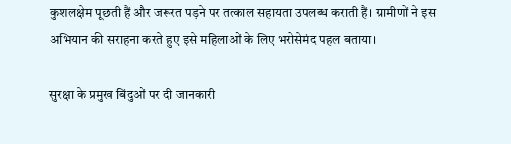कुशलक्षेम पूछती हैं और जरूरत पड़ने पर तत्काल सहायता उपलब्ध कराती हैं। ग्रामीणों ने इस अभियान की सराहना करते हुए इसे महिलाओं के लिए भरोसेमंद पहल बताया।

सुरक्षा के प्रमुख बिंदुओं पर दी जानकारी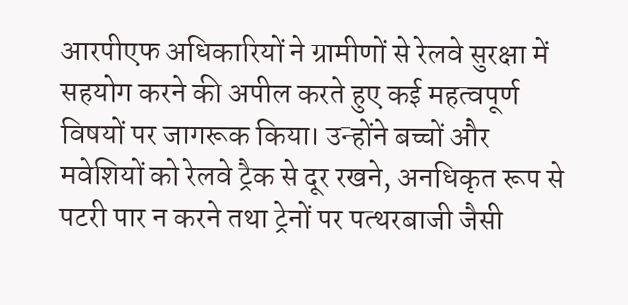आरपीएफ अधिकारियों ने ग्रामीणों से रेलवे सुरक्षा में सहयोग करने की अपील करते हुए कई महत्वपूर्ण विषयों पर जागरूक किया। उन्होंने बच्चों और मवेशियों को रेलवे ट्रैक से दूर रखने, अनधिकृत रूप से पटरी पार न करने तथा ट्रेनों पर पत्थरबाजी जैसी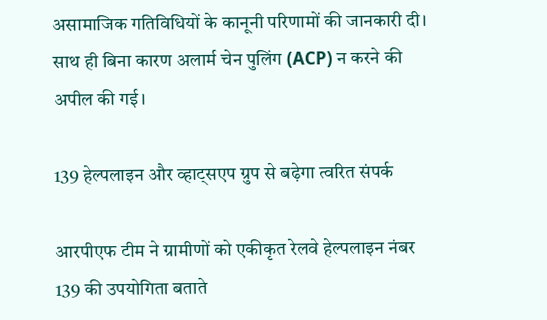असामाजिक गतिविधियों के कानूनी परिणामों की जानकारी दी। साथ ही बिना कारण अलार्म चेन पुलिंग (ACP) न करने की अपील की गई।

139 हेल्पलाइन और व्हाट्सएप ग्रुप से बढ़ेगा त्वरित संपर्क

आरपीएफ टीम ने ग्रामीणों को एकीकृत रेलवे हेल्पलाइन नंबर 139 की उपयोगिता बताते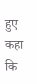हुए कहा कि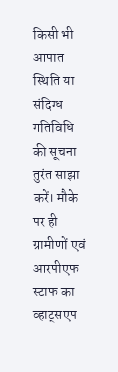किसी भी आपात स्थिति या संदिग्ध गतिविधि की सूचना तुरंत साझा करें। मौके पर ही ग्रामीणों एवं आरपीएफ स्टाफ का व्हाट्सएप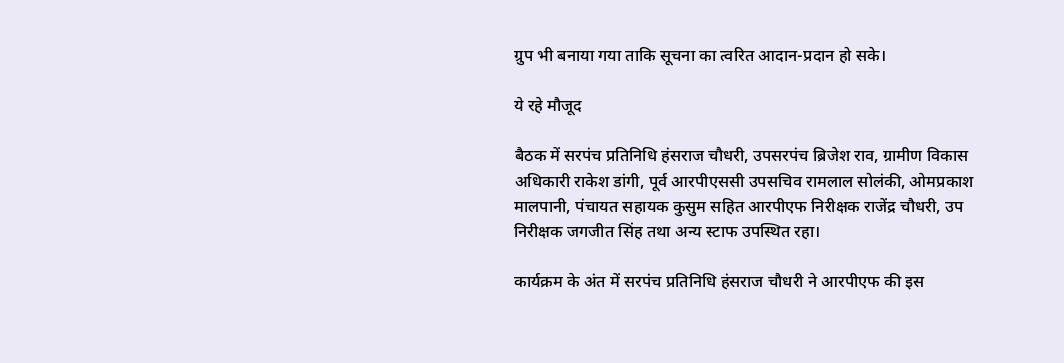ग्रुप भी बनाया गया ताकि सूचना का त्वरित आदान-प्रदान हो सके।

ये रहे मौजूद

बैठक में सरपंच प्रतिनिधि हंसराज चौधरी, उपसरपंच ब्रिजेश राव, ग्रामीण विकास अधिकारी राकेश डांगी, पूर्व आरपीएससी उपसचिव रामलाल सोलंकी, ओमप्रकाश मालपानी, पंचायत सहायक कुसुम सहित आरपीएफ निरीक्षक राजेंद्र चौधरी, उप निरीक्षक जगजीत सिंह तथा अन्य स्टाफ उपस्थित रहा।

कार्यक्रम के अंत में सरपंच प्रतिनिधि हंसराज चौधरी ने आरपीएफ की इस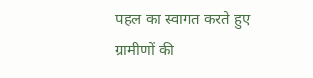पहल का स्वागत करते हुए ग्रामीणों की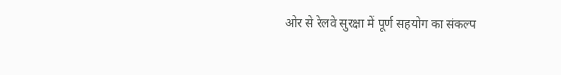ओर से रेलवे सुरक्षा में पूर्ण सहयोग का संकल्प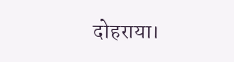दोहराया।